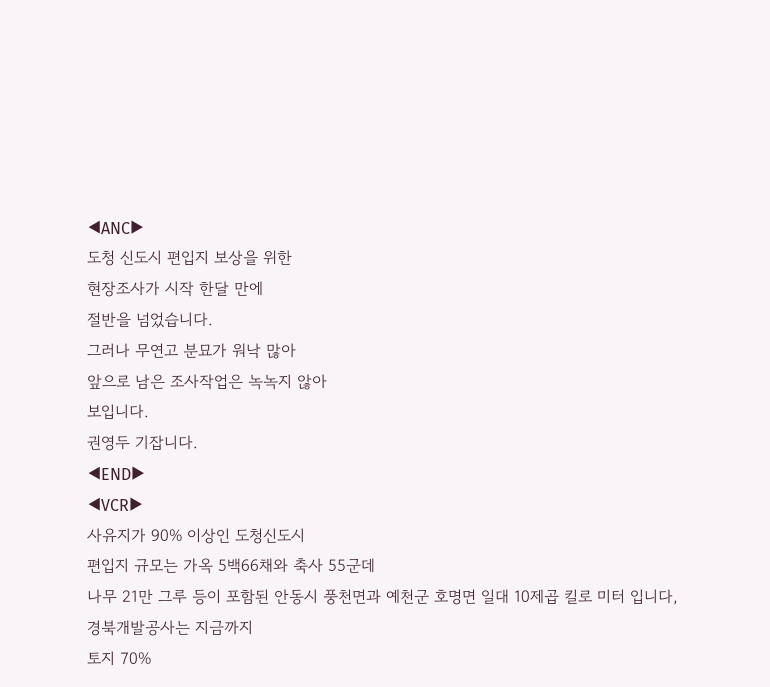◀ANC▶
도청 신도시 편입지 보상을 위한
현장조사가 시작 한달 만에
절반을 넘었습니다.
그러나 무연고 분묘가 워낙 많아
앞으로 남은 조사작업은 녹녹지 않아
보입니다.
권영두 기잡니다.
◀END▶
◀VCR▶
사유지가 90% 이상인 도청신도시
편입지 규모는 가옥 5백66채와 축사 55군데
나무 21만 그루 등이 포함된 안동시 풍천면과 예천군 호명면 일대 10제곱 킬로 미터 입니다,
경북개발공사는 지금까지
토지 70%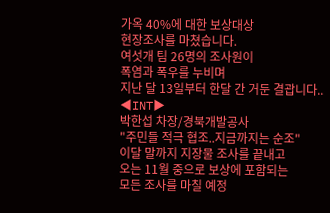가옥 40%에 대한 보상대상
현장조사를 마쳤습니다.
여섯개 팀 26명의 조사원이
폭염과 폭우를 누비며
지난 달 13일부터 한달 간 거둔 결괍니다..
◀INT▶
박한섭 차장/경북개발공사
"주민들 적극 협조..지금까지는 순조"
이달 말까지 지장물 조사를 끝내고
오는 11월 중으로 보상에 포함되는
모든 조사를 마칠 예정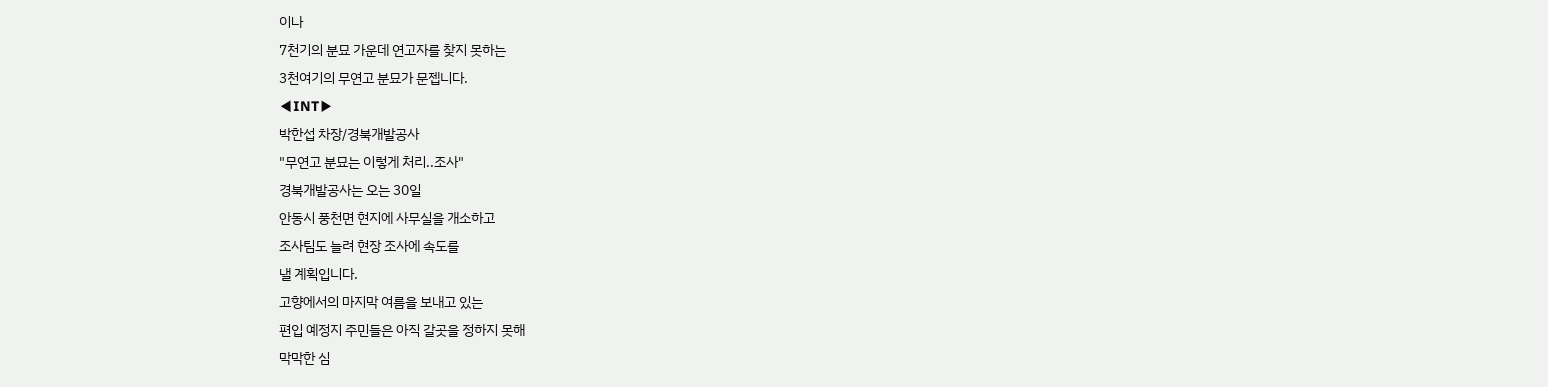이나
7천기의 분묘 가운데 연고자를 찾지 못하는
3천여기의 무연고 분묘가 문젭니다.
◀INT▶
박한섭 차장/경북개발공사
"무연고 분묘는 이렇게 처리..조사"
경북개발공사는 오는 30일
안동시 풍천면 현지에 사무실을 개소하고
조사팀도 늘려 현장 조사에 속도를
낼 계획입니다.
고향에서의 마지막 여름을 보내고 있는
편입 예정지 주민들은 아직 갈곳을 정하지 못해
막막한 심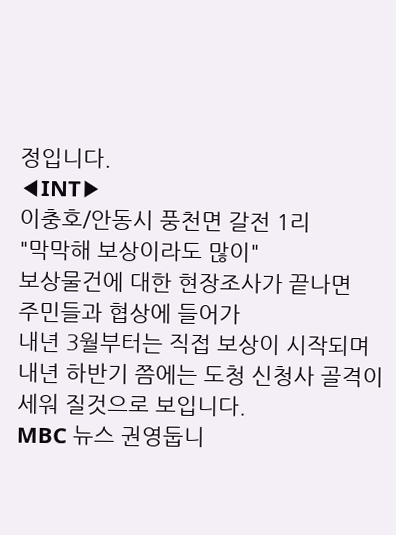정입니다.
◀INT▶
이충호/안동시 풍천면 갈전 1리
"막막해 보상이라도 많이"
보상물건에 대한 현장조사가 끝나면
주민들과 협상에 들어가
내년 3월부터는 직접 보상이 시작되며
내년 하반기 쯤에는 도청 신청사 골격이
세워 질것으로 보입니다.
MBC 뉴스 권영둡니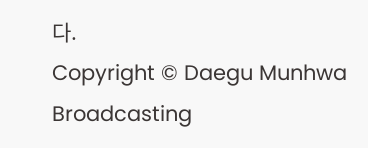다.
Copyright © Daegu Munhwa Broadcasting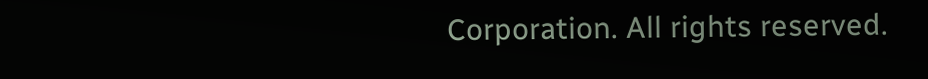Corporation. All rights reserved.